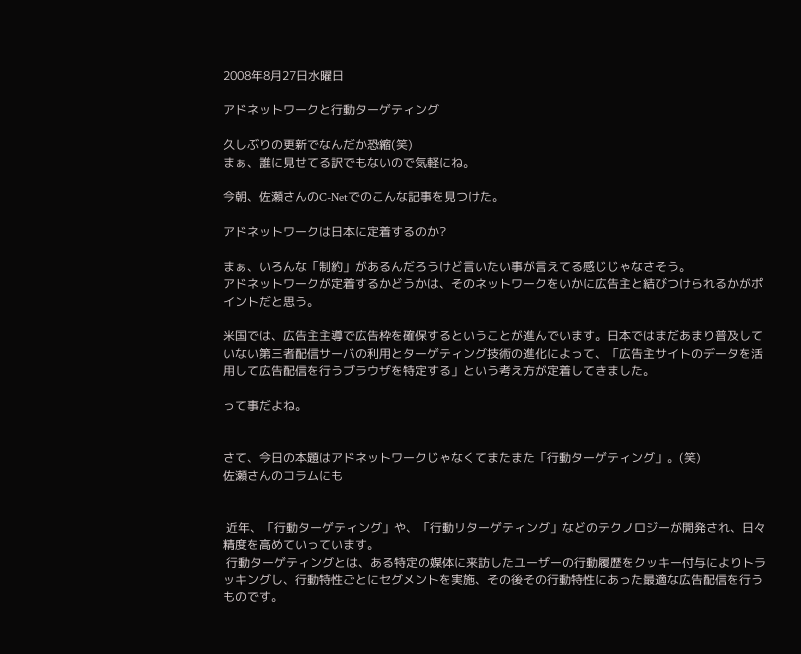2008年8月27日水曜日

アドネットワークと行動ターゲティング

久しぶりの更新でなんだか恐縮(笑)
まぁ、誰に見せてる訳でもないので気軽にね。

今朝、佐瀬さんのC-Netでのこんな記事を見つけた。

アドネットワークは日本に定着するのか?

まぁ、いろんな「制約」があるんだろうけど言いたい事が言えてる感じじゃなさそう。
アドネットワークが定着するかどうかは、そのネットワークをいかに広告主と結びつけられるかがポイントだと思う。

米国では、広告主主導で広告枠を確保するということが進んでいます。日本ではまだあまり普及していない第三者配信サーバの利用とターゲティング技術の進化によって、「広告主サイトのデータを活用して広告配信を行うブラウザを特定する」という考え方が定着してきました。

って事だよね。


さて、今日の本題はアドネットワークじゃなくてまたまた「行動ターゲティング」。(笑)
佐瀬さんのコラムにも


 近年、「行動ターゲティング」や、「行動リターゲティング」などのテクノロジーが開発され、日々精度を高めていっています。
 行動ターゲティングとは、ある特定の媒体に来訪したユーザーの行動履歴をクッキー付与によりトラッキングし、行動特性ごとにセグメントを実施、その後その行動特性にあった最適な広告配信を行うものです。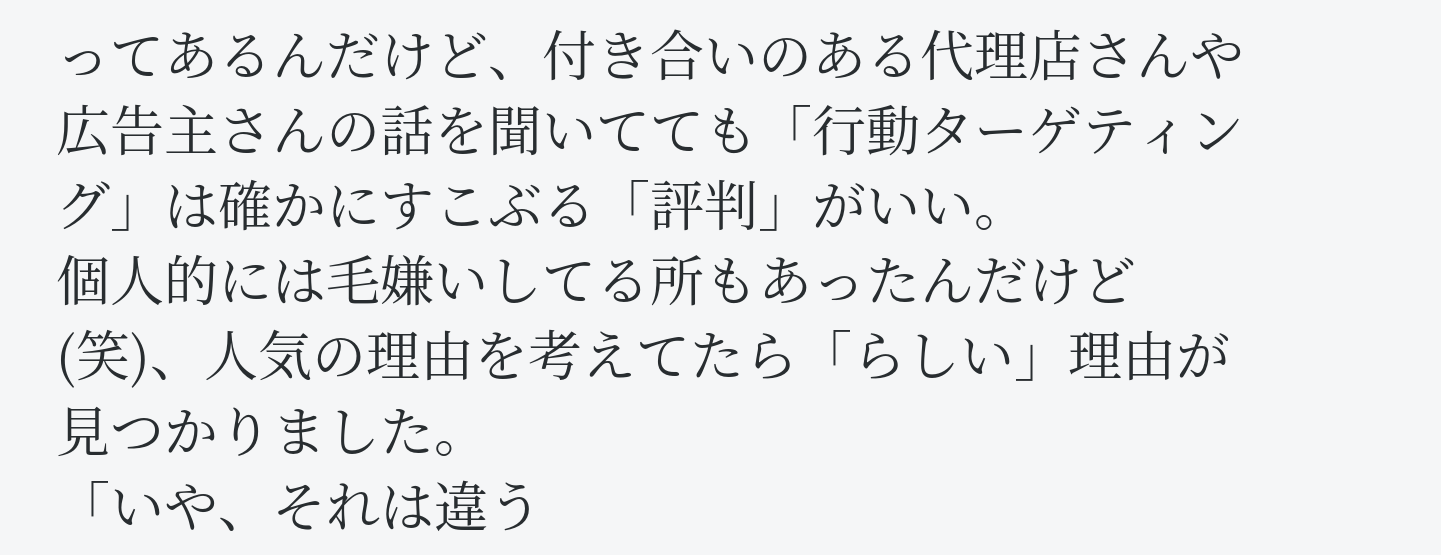ってあるんだけど、付き合いのある代理店さんや広告主さんの話を聞いてても「行動ターゲティング」は確かにすこぶる「評判」がいい。
個人的には毛嫌いしてる所もあったんだけど(笑)、人気の理由を考えてたら「らしい」理由が見つかりました。
「いや、それは違う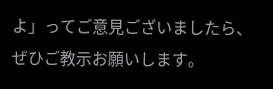よ」ってご意見ございましたら、ぜひご教示お願いします。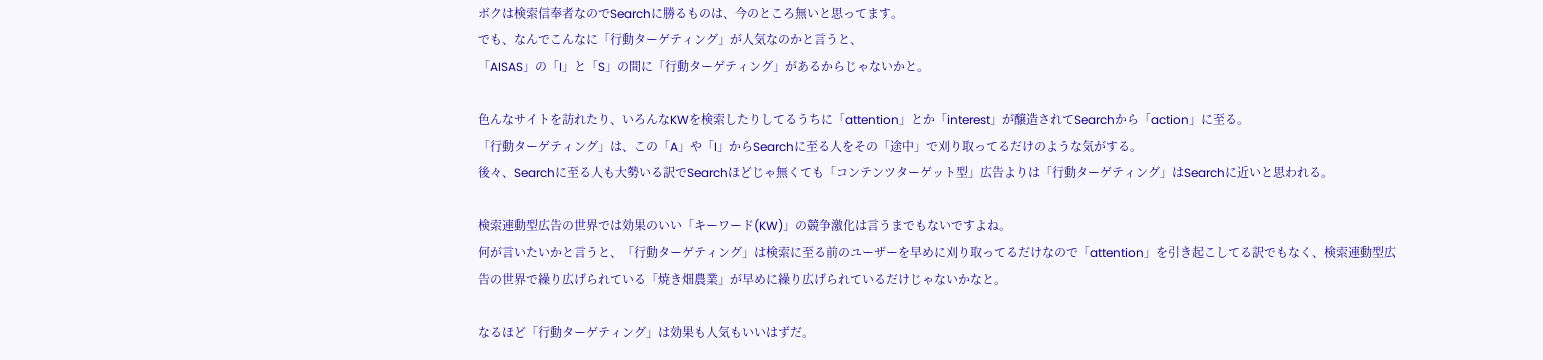ボクは検索信奉者なのでSearchに勝るものは、今のところ無いと思ってます。
でも、なんでこんなに「行動ターゲティング」が人気なのかと言うと、
「AISAS」の「I」と「S」の間に「行動ターゲティング」があるからじゃないかと。

色んなサイトを訪れたり、いろんなKWを検索したりしてるうちに「attention」とか「interest」が醸造されてSearchから「action」に至る。
「行動ターゲティング」は、この「A」や「I」からSearchに至る人をその「途中」で刈り取ってるだけのような気がする。
後々、Searchに至る人も大勢いる訳でSearchほどじゃ無くても「コンテンツターゲット型」広告よりは「行動ターゲティング」はSearchに近いと思われる。

検索連動型広告の世界では効果のいい「キーワード(KW)」の競争激化は言うまでもないですよね。
何が言いたいかと言うと、「行動ターゲティング」は検索に至る前のユーザーを早めに刈り取ってるだけなので「attention」を引き起こしてる訳でもなく、検索連動型広告の世界で繰り広げられている「焼き畑農業」が早めに繰り広げられているだけじゃないかなと。

なるほど「行動ターゲティング」は効果も人気もいいはずだ。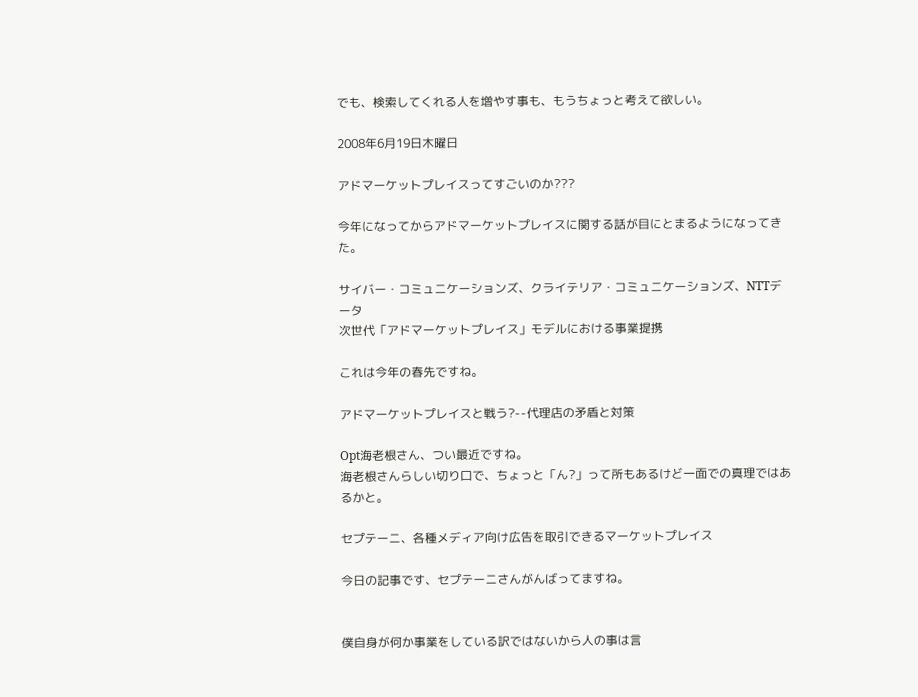でも、検索してくれる人を増やす事も、もうちょっと考えて欲しい。

2008年6月19日木曜日

アドマーケットプレイスってすごいのか???

今年になってからアドマーケットプレイスに関する話が目にとまるようになってきた。

サイバー・コミュニケーションズ、クライテリア・コミュニケーションズ、NTTデータ
次世代「アドマーケットプレイス」モデルにおける事業提携

これは今年の春先ですね。

アドマーケットプレイスと戦う?--代理店の矛盾と対策

Opt海老根さん、つい最近ですね。
海老根さんらしい切り口で、ちょっと「ん?」って所もあるけど一面での真理ではあるかと。

セプテーニ、各種メディア向け広告を取引できるマーケットプレイス

今日の記事です、セプテーニさんがんばってますね。


僕自身が何か事業をしている訳ではないから人の事は言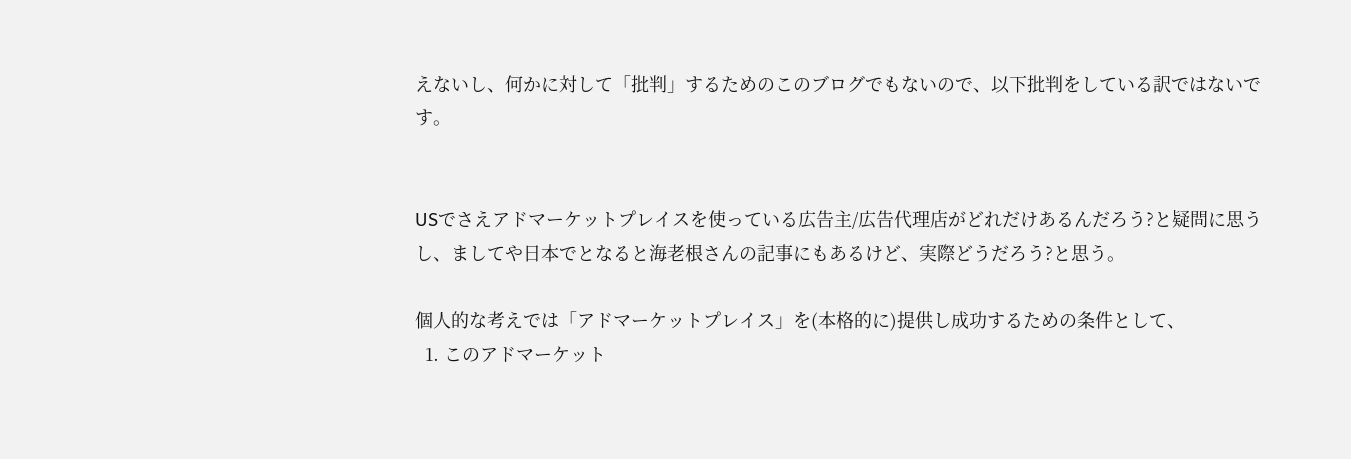えないし、何かに対して「批判」するためのこのブログでもないので、以下批判をしている訳ではないです。


USでさえアドマーケットプレイスを使っている広告主/広告代理店がどれだけあるんだろう?と疑問に思うし、ましてや日本でとなると海老根さんの記事にもあるけど、実際どうだろう?と思う。

個人的な考えでは「アドマーケットプレイス」を(本格的に)提供し成功するための条件として、
  1. このアドマーケット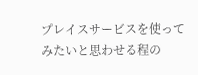プレイスサービスを使ってみたいと思わせる程の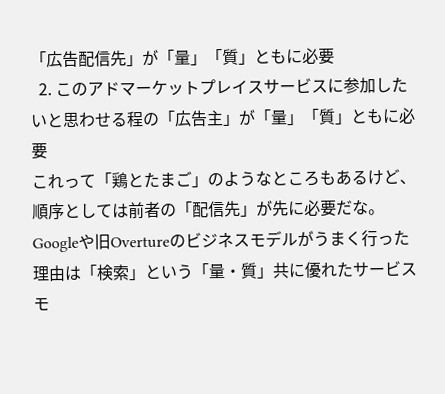「広告配信先」が「量」「質」ともに必要
  2. このアドマーケットプレイスサービスに参加したいと思わせる程の「広告主」が「量」「質」ともに必要
これって「鶏とたまご」のようなところもあるけど、順序としては前者の「配信先」が先に必要だな。
Googleや旧Overtureのビジネスモデルがうまく行った理由は「検索」という「量・質」共に優れたサービスモ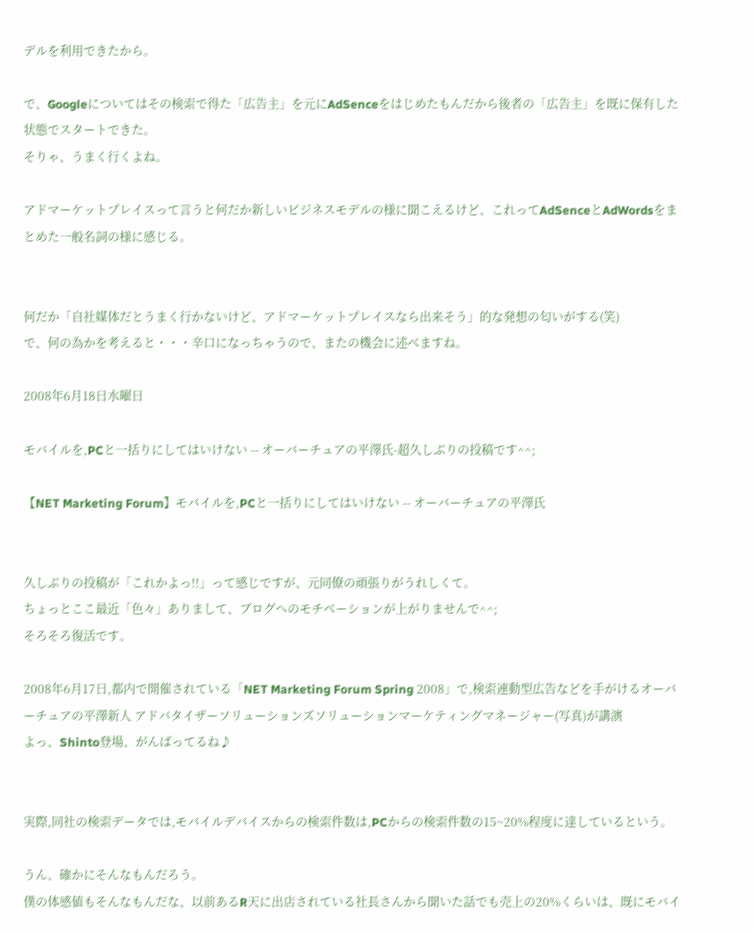デルを利用できたから。

で、Googleについてはその検索で得た「広告主」を元にAdSenceをはじめたもんだから後者の「広告主」を既に保有した状態でスタートできた。
そりゃ、うまく行くよね。

アドマーケットプレイスって言うと何だか新しいビジネスモデルの様に聞こえるけど、これってAdSenceとAdWordsをまとめた一般名詞の様に感じる。


何だか「自社媒体だとうまく行かないけど、アドマーケットプレイスなら出来そう」的な発想の匂いがする(笑)
で、何の為かを考えると・・・辛口になっちゃうので、またの機会に述べますね。

2008年6月18日水曜日

モバイルを,PCと一括りにしてはいけない -- オーバーチュアの平澤氏-超久しぶりの投稿です^^;

【NET Marketing Forum】モバイルを,PCと一括りにしてはいけない -- オーバーチュアの平澤氏


久しぶりの投稿が「これかよっ!!」って感じですが、元同僚の頑張りがうれしくて。
ちょっとここ最近「色々」ありまして、ブログへのモチベーションが上がりませんで^^;
そろそろ復活です。

2008年6月17日,都内で開催されている「NET Marketing Forum Spring 2008」で,検索連動型広告などを手がけるオーバーチュアの平澤新人 アドバタイザーソリューションズソリューションマーケティングマネージャー(写真)が講演
よっ、Shinto登場、がんばってるね♪


実際,同社の検索データでは,モバイルデバイスからの検索件数は,PCからの検索件数の15~20%程度に達しているという。

うん、確かにそんなもんだろう。
僕の体感値もそんなもんだな、以前あるR天に出店されている社長さんから聞いた話でも売上の20%くらいは、既にモバイ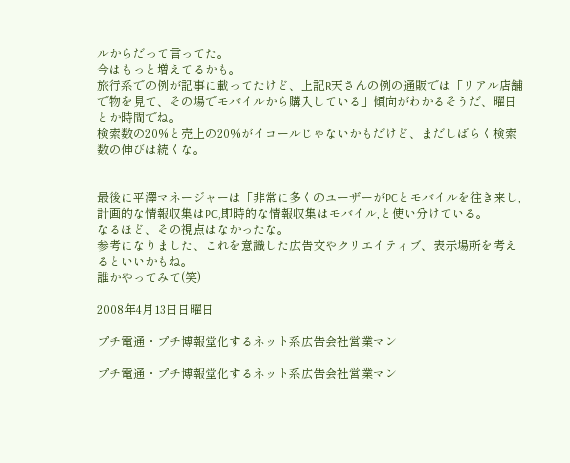ルからだって言ってた。
今はもっと増えてるかも。
旅行系での例が記事に載ってたけど、上記R天さんの例の通販では「リアル店舗で物を見て、その場でモバイルから購入している」傾向がわかるそうだ、曜日とか時間でね。
検索数の20%と売上の20%がイコールじゃないかもだけど、まだしばらく検索数の伸びは続くな。


最後に平澤マネージャーは「非常に多くのユーザーがPCとモバイルを往き来し,計画的な情報収集はPC,即時的な情報収集はモバイル,と使い分けている。
なるほど、その視点はなかったな。
参考になりました、これを意識した広告文やクリエイティブ、表示場所を考えるといいかもね。
誰かやってみて(笑)

2008年4月13日日曜日

プチ電通・プチ博報堂化するネット系広告会社営業マン

プチ電通・プチ博報堂化するネット系広告会社営業マン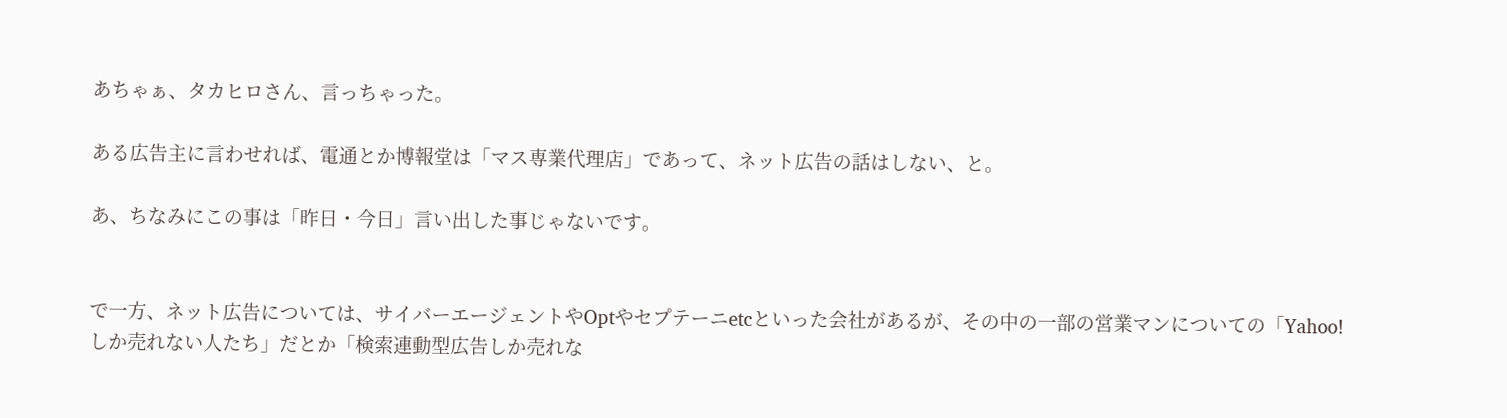あちゃぁ、タカヒロさん、言っちゃった。

ある広告主に言わせれば、電通とか博報堂は「マス専業代理店」であって、ネット広告の話はしない、と。

あ、ちなみにこの事は「昨日・今日」言い出した事じゃないです。


で一方、ネット広告については、サイバーエージェントやOptやセプテーニetcといった会社があるが、その中の一部の営業マンについての「Yahoo!しか売れない人たち」だとか「検索連動型広告しか売れな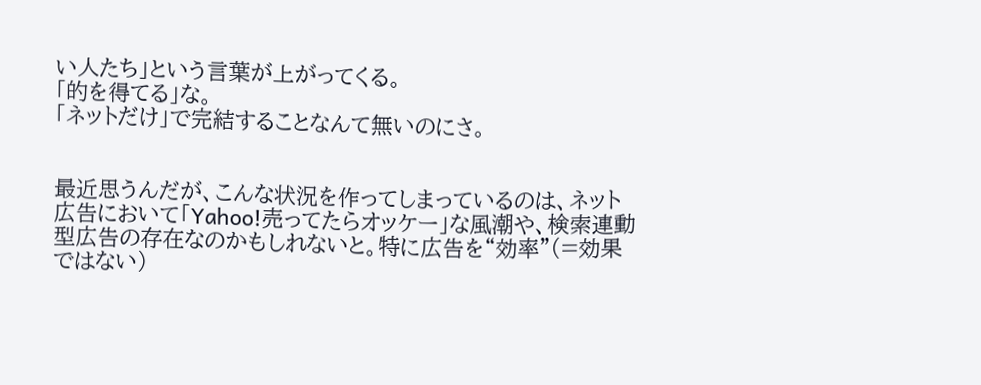い人たち」という言葉が上がってくる。
「的を得てる」な。
「ネットだけ」で完結することなんて無いのにさ。


最近思うんだが、こんな状況を作ってしまっているのは、ネット広告において「Yahoo!売ってたらオッケー」な風潮や、検索連動型広告の存在なのかもしれないと。特に広告を“効率”(=効果ではない)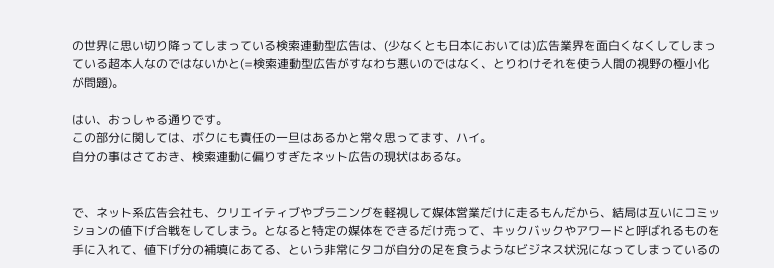の世界に思い切り降ってしまっている検索連動型広告は、(少なくとも日本においては)広告業界を面白くなくしてしまっている超本人なのではないかと(=検索連動型広告がすなわち悪いのではなく、とりわけそれを使う人間の視野の極小化が問題)。

はい、おっしゃる通りです。
この部分に関しては、ボクにも責任の一旦はあるかと常々思ってます、ハイ。
自分の事はさておき、検索連動に偏りすぎたネット広告の現状はあるな。


で、ネット系広告会社も、クリエイティブやプラニングを軽視して媒体営業だけに走るもんだから、結局は互いにコミッションの値下げ合戦をしてしまう。となると特定の媒体をできるだけ売って、キックバックやアワードと呼ばれるものを手に入れて、値下げ分の補填にあてる、という非常にタコが自分の足を食うようなビジネス状況になってしまっているの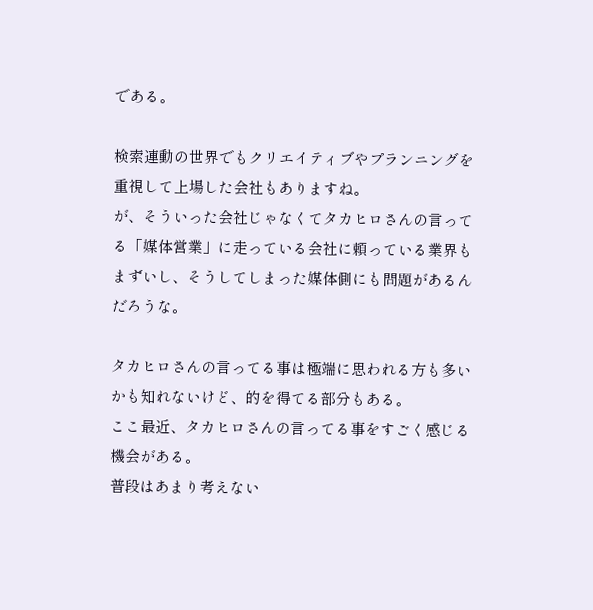である。

検索連動の世界でもクリエイティブやプランニングを重視して上場した会社もありますね。
が、そういった会社じゃなくてタカヒロさんの言ってる「媒体営業」に走っている会社に頼っている業界もまずいし、そうしてしまった媒体側にも問題があるんだろうな。

タカヒロさんの言ってる事は極端に思われる方も多いかも知れないけど、的を得てる部分もある。
ここ最近、タカヒロさんの言ってる事をすごく感じる機会がある。
普段はあまり考えない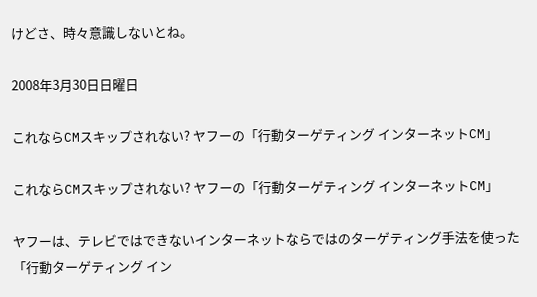けどさ、時々意識しないとね。

2008年3月30日日曜日

これならCMスキップされない? ヤフーの「行動ターゲティング インターネットCM」

これならCMスキップされない? ヤフーの「行動ターゲティング インターネットCM」

ヤフーは、テレビではできないインターネットならではのターゲティング手法を使った「行動ターゲティング イン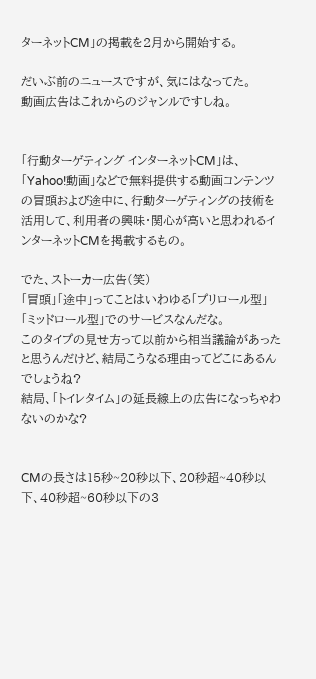ターネットCM」の掲載を2月から開始する。

だいぶ前のニュースですが、気にはなってた。
動画広告はこれからのジャンルですしね。


「行動ターゲティング インターネットCM」は、「Yahoo!動画」などで無料提供する動画コンテンツの冒頭および途中に、行動ターゲティングの技術を活用して、利用者の興味・関心が高いと思われるインターネットCMを掲載するもの。

でた、ストーカー広告(笑)
「冒頭」「途中」ってことはいわゆる「プリロール型」「ミッドロール型」でのサービスなんだな。
このタイプの見せ方って以前から相当議論があったと思うんだけど、結局こうなる理由ってどこにあるんでしょうね?
結局、「トイレタイム」の延長線上の広告になっちゃわないのかな?


CMの長さは15秒~20秒以下、20秒超~40秒以下、40秒超~60秒以下の3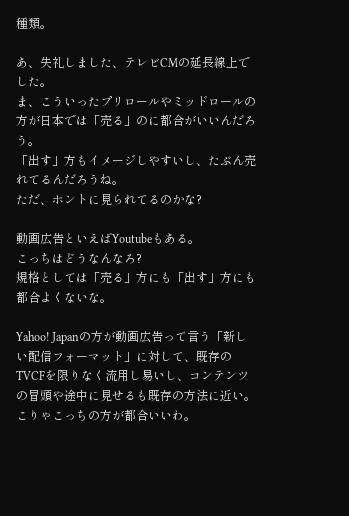種類。

あ、失礼しました、テレビCMの延長線上でした。
ま、こういったプリロールやミッドロールの方が日本では「売る」のに都合がいいんだろう。
「出す」方もイメージしやすいし、たぶん売れてるんだろうね。
ただ、ホントに見られてるのかな?

動画広告といえばYoutubeもある。
こっちはどうなんなろ?
規格としては「売る」方にも「出す」方にも都合よくないな。

Yahoo! Japanの方が動画広告って言う「新しい配信フォーマット」に対して、既存のTVCFを限りなく流用し易いし、コンテンツの冒頭や途中に見せるも既存の方法に近い。
こりゃこっちの方が都合いいわ。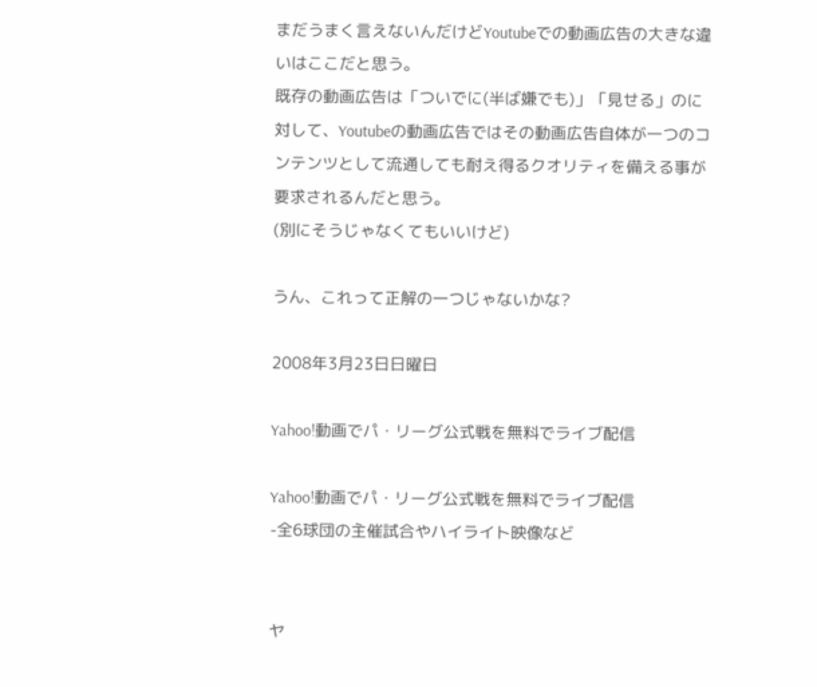まだうまく言えないんだけどYoutubeでの動画広告の大きな違いはここだと思う。
既存の動画広告は「ついでに(半ば嫌でも)」「見せる」のに対して、Youtubeの動画広告ではその動画広告自体が一つのコンテンツとして流通しても耐え得るクオリティを備える事が要求されるんだと思う。
(別にそうじゃなくてもいいけど)

うん、これって正解の一つじゃないかな?

2008年3月23日日曜日

Yahoo!動画でパ・リーグ公式戦を無料でライブ配信

Yahoo!動画でパ・リーグ公式戦を無料でライブ配信
-全6球団の主催試合やハイライト映像など


ヤ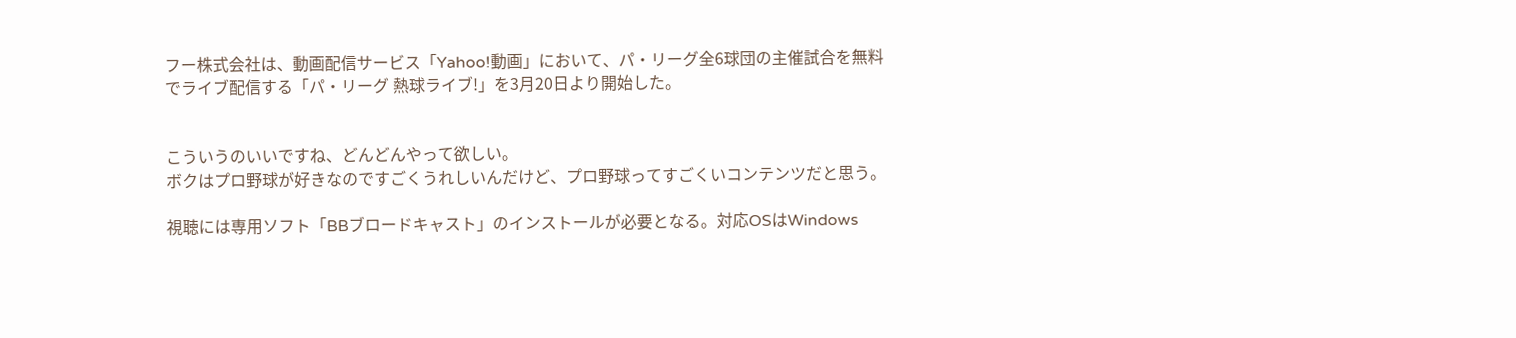フー株式会社は、動画配信サービス「Yahoo!動画」において、パ・リーグ全6球団の主催試合を無料でライブ配信する「パ・リーグ 熱球ライブ!」を3月20日より開始した。


こういうのいいですね、どんどんやって欲しい。
ボクはプロ野球が好きなのですごくうれしいんだけど、プロ野球ってすごくいコンテンツだと思う。

視聴には専用ソフト「BBブロードキャスト」のインストールが必要となる。対応OSはWindows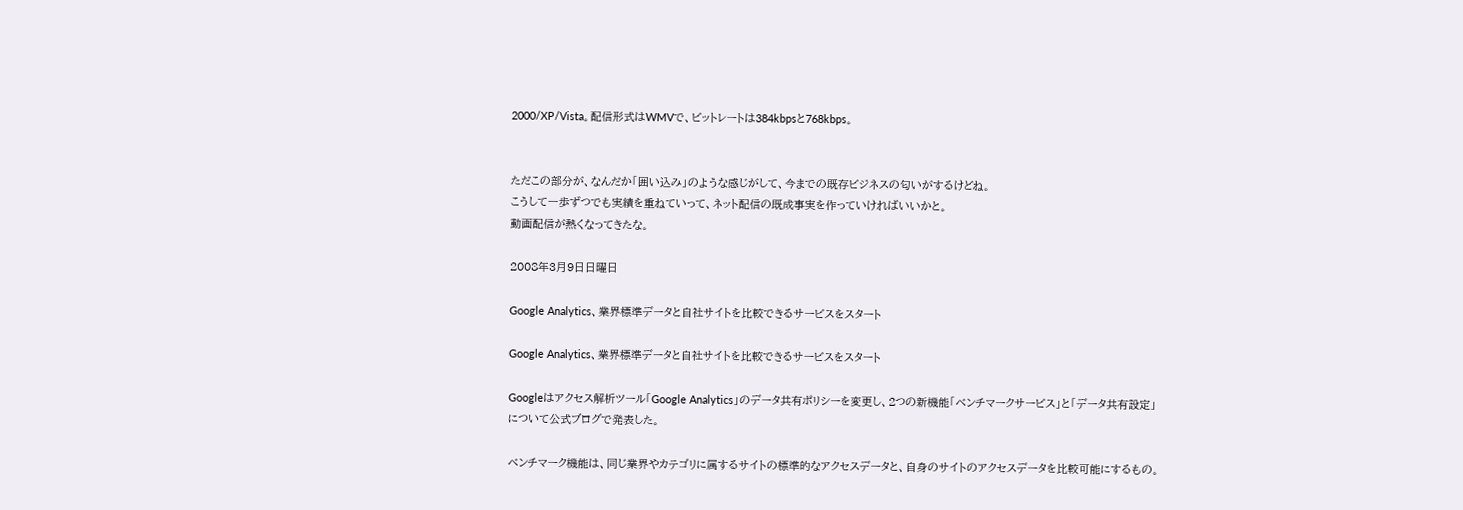2000/XP/Vista。配信形式はWMVで、ビットレートは384kbpsと768kbps。


ただこの部分が、なんだか「囲い込み」のような感じがして、今までの既存ビジネスの匂いがするけどね。
こうして一歩ずつでも実績を重ねていって、ネット配信の既成事実を作っていければいいかと。
動画配信が熱くなってきたな。

2008年3月9日日曜日

Google Analytics、業界標準データと自社サイトを比較できるサービスをスタート

Google Analytics、業界標準データと自社サイトを比較できるサービスをスタート

Googleはアクセス解析ツール「Google Analytics」のデータ共有ポリシーを変更し、2つの新機能「ベンチマークサービス」と「データ共有設定」について公式ブログで発表した。

ベンチマーク機能は、同じ業界やカテゴリに属するサイトの標準的なアクセスデータと、自身のサイトのアクセスデータを比較可能にするもの。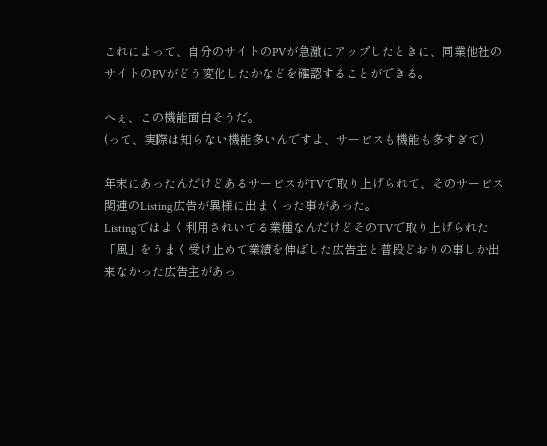これによって、自分のサイトのPVが急激にアップしたときに、同業他社のサイトのPVがどう変化したかなどを確認することができる。

へぇ、この機能面白そうだ。
(って、実際は知らない機能多いんですよ、サービスも機能も多すぎて)

年末にあったんだけどあるサービスがTVで取り上げられて、そのサービス関連のListing広告が異様に出まくった事があった。
Listingではよく利用されいてる業種なんだけどそのTVで取り上げられた「風」をうまく受け止めて業績を伸ばした広告主と普段どおりの事しか出来なかった広告主があっ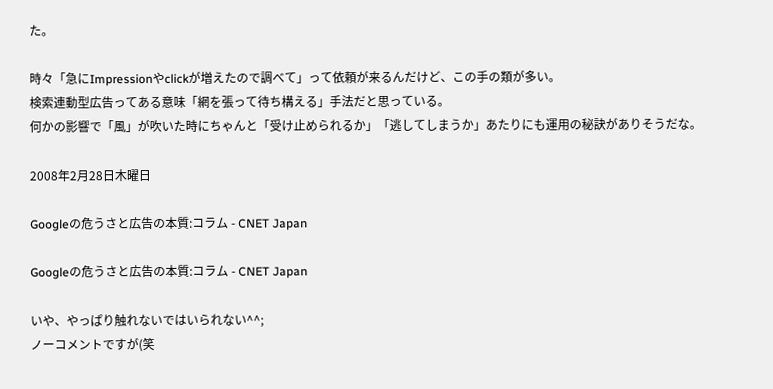た。

時々「急にImpressionやclickが増えたので調べて」って依頼が来るんだけど、この手の類が多い。
検索連動型広告ってある意味「網を張って待ち構える」手法だと思っている。
何かの影響で「風」が吹いた時にちゃんと「受け止められるか」「逃してしまうか」あたりにも運用の秘訣がありそうだな。

2008年2月28日木曜日

Googleの危うさと広告の本質:コラム - CNET Japan

Googleの危うさと広告の本質:コラム - CNET Japan

いや、やっぱり触れないではいられない^^;
ノーコメントですが(笑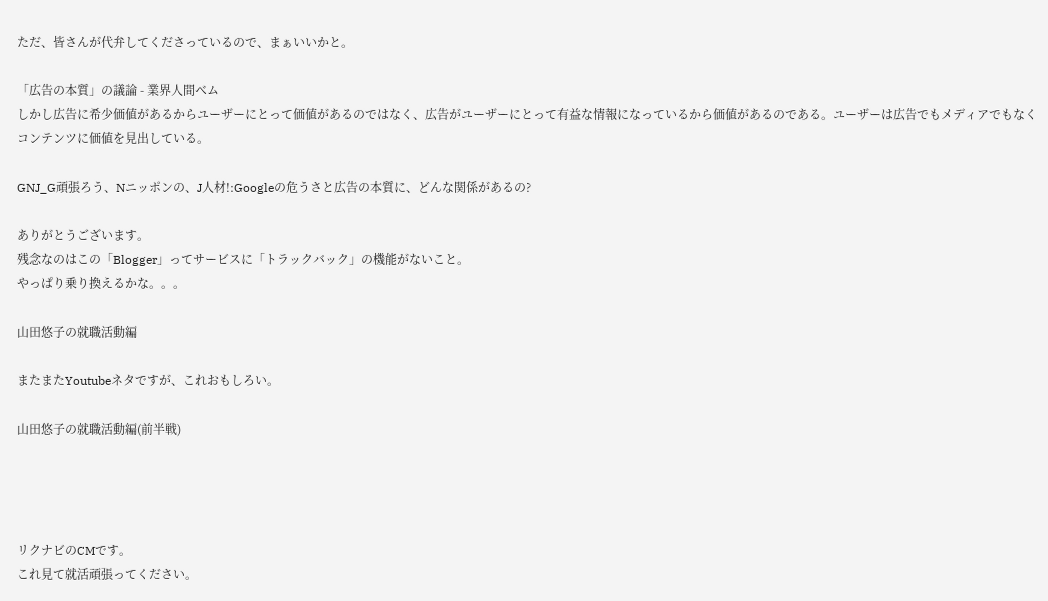ただ、皆さんが代弁してくださっているので、まぁいいかと。

「広告の本質」の議論 - 業界人間ベム
しかし広告に希少価値があるからユーザーにとって価値があるのではなく、広告がユーザーにとって有益な情報になっているから価値があるのである。ユーザーは広告でもメディアでもなくコンテンツに価値を見出している。

GNJ_G頑張ろう、Nニッポンの、J人材!:Googleの危うさと広告の本質に、どんな関係があるの?

ありがとうございます。
残念なのはこの「Blogger」ってサービスに「トラックバック」の機能がないこと。
やっぱり乗り換えるかな。。。

山田悠子の就職活動編

またまたYoutubeネタですが、これおもしろい。

山田悠子の就職活動編(前半戦)




リクナビのCMです。
これ見て就活頑張ってください。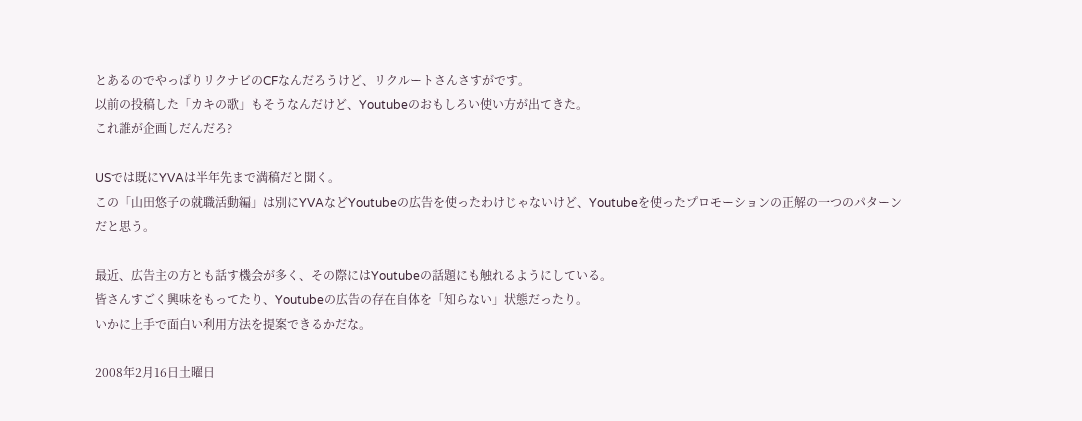とあるのでやっぱりリクナビのCFなんだろうけど、リクルートさんさすがです。
以前の投稿した「カキの歌」もそうなんだけど、Youtubeのおもしろい使い方が出てきた。
これ誰が企画しだんだろ?

USでは既にYVAは半年先まで満稿だと聞く。
この「山田悠子の就職活動編」は別にYVAなどYoutubeの広告を使ったわけじゃないけど、Youtubeを使ったプロモーションの正解の一つのパターンだと思う。

最近、広告主の方とも話す機会が多く、その際にはYoutubeの話題にも触れるようにしている。
皆さんすごく興味をもってたり、Youtubeの広告の存在自体を「知らない」状態だったり。
いかに上手で面白い利用方法を提案できるかだな。

2008年2月16日土曜日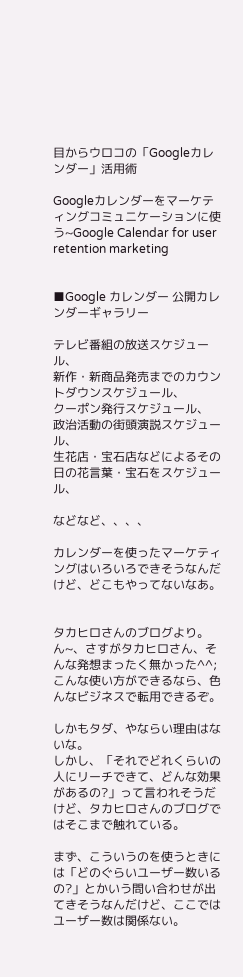目からウロコの「Googleカレンダー」活用術

Googleカレンダーをマーケティングコミュニケーションに使う~Google Calendar for user retention marketing


■Google カレンダー 公開カレンダーギャラリー

テレビ番組の放送スケジュール、
新作・新商品発売までのカウントダウンスケジュール、
クーポン発行スケジュール、
政治活動の街頭演説スケジュール、
生花店・宝石店などによるその日の花言葉・宝石をスケジュール、

などなど、、、、

カレンダーを使ったマーケティングはいろいろできそうなんだけど、どこもやってないなあ。


タカヒロさんのブログより。
ん~、さすがタカヒロさん、そんな発想まったく無かった^^;
こんな使い方ができるなら、色んなビジネスで転用できるぞ。

しかもタダ、やならい理由はないな。
しかし、「それでどれくらいの人にリーチできて、どんな効果があるの?」って言われそうだけど、タカヒロさんのブログではそこまで触れている。

まず、こういうのを使うときには「どのぐらいユーザー数いるの?」とかいう問い合わせが出てきそうなんだけど、ここではユーザー数は関係ない。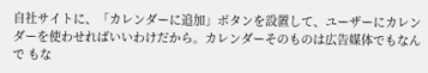自社サイトに、「カレンダーに追加」ボタンを設置して、ユーザーにカレンダーを使わせればいいわけだから。カレンダーそのものは広告媒体でもなんで もな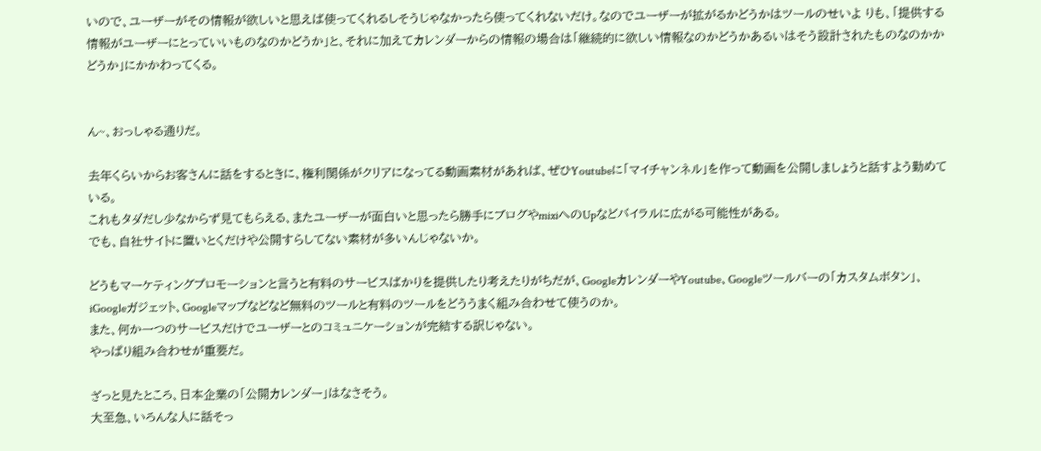いので、ユーザーがその情報が欲しいと思えば使ってくれるしそうじゃなかったら使ってくれないだけ。なのでユーザーが拡がるかどうかはツールのせいよ りも、「提供する情報がユーザーにとっていいものなのかどうか」と、それに加えてカレンダーからの情報の場合は「継続的に欲しい情報なのかどうかあるいはそう設計されたものなのかかどうか」にかかわってくる。


ん~、おっしゃる通りだ。

去年くらいからお客さんに話をするときに、権利関係がクリアになってる動画素材があれば、ぜひYoutubeに「マイチャンネル」を作って動画を公開しましょうと話すよう勤めている。
これもタダだし少なからず見てもらえる、またユーザーが面白いと思ったら勝手にブログやmixiへのUpなどバイラルに広がる可能性がある。
でも、自社サイトに置いとくだけや公開すらしてない素材が多いんじゃないか。

どうもマーケティングプロモーションと言うと有料のサービスばかりを提供したり考えたりがちだが、GoogleカレンダーやYoutube、Googleツールバーの「カスタムボタン」、iGoogleガジェット、Googleマップなどなど無料のツールと有料のツールをどううまく組み合わせて使うのか。
また、何か一つのサービスだけでユーザーとのコミュニケーションが完結する訳じゃない。
やっぱり組み合わせが重要だ。

ざっと見たところ、日本企業の「公開カレンダー」はなさそう。
大至急、いろんな人に話そっ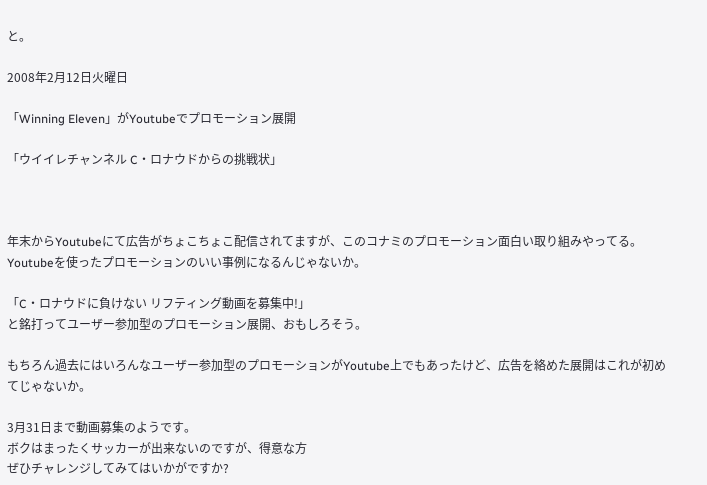と。

2008年2月12日火曜日

「Winning Eleven」がYoutubeでプロモーション展開

「ウイイレチャンネル C・ロナウドからの挑戦状」



年末からYoutubeにて広告がちょこちょこ配信されてますが、このコナミのプロモーション面白い取り組みやってる。
Youtubeを使ったプロモーションのいい事例になるんじゃないか。

「C・ロナウドに負けない リフティング動画を募集中!」
と銘打ってユーザー参加型のプロモーション展開、おもしろそう。

もちろん過去にはいろんなユーザー参加型のプロモーションがYoutube上でもあったけど、広告を絡めた展開はこれが初めてじゃないか。

3月31日まで動画募集のようです。
ボクはまったくサッカーが出来ないのですが、得意な方
ぜひチャレンジしてみてはいかがですか?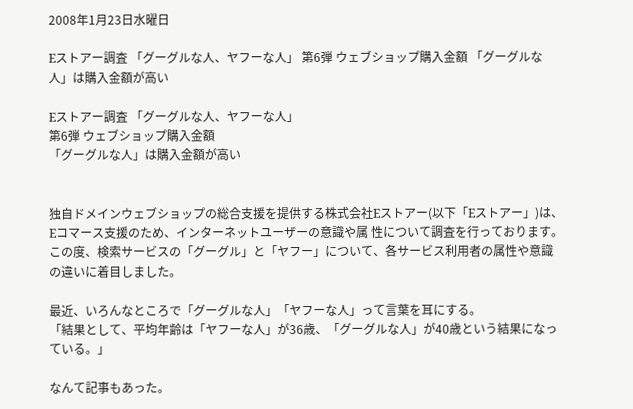2008年1月23日水曜日

Eストアー調査 「グーグルな人、ヤフーな人」 第6弾 ウェブショップ購入金額 「グーグルな人」は購入金額が高い

Eストアー調査 「グーグルな人、ヤフーな人」
第6弾 ウェブショップ購入金額
「グーグルな人」は購入金額が高い


独自ドメインウェブショップの総合支援を提供する株式会社Eストアー(以下「Eストアー」)は、Eコマース支援のため、インターネットユーザーの意識や属 性について調査を行っております。この度、検索サービスの「グーグル」と「ヤフー」について、各サービス利用者の属性や意識の違いに着目しました。

最近、いろんなところで「グーグルな人」「ヤフーな人」って言葉を耳にする。
「結果として、平均年齢は「ヤフーな人」が36歳、「グーグルな人」が40歳という結果になっている。」

なんて記事もあった。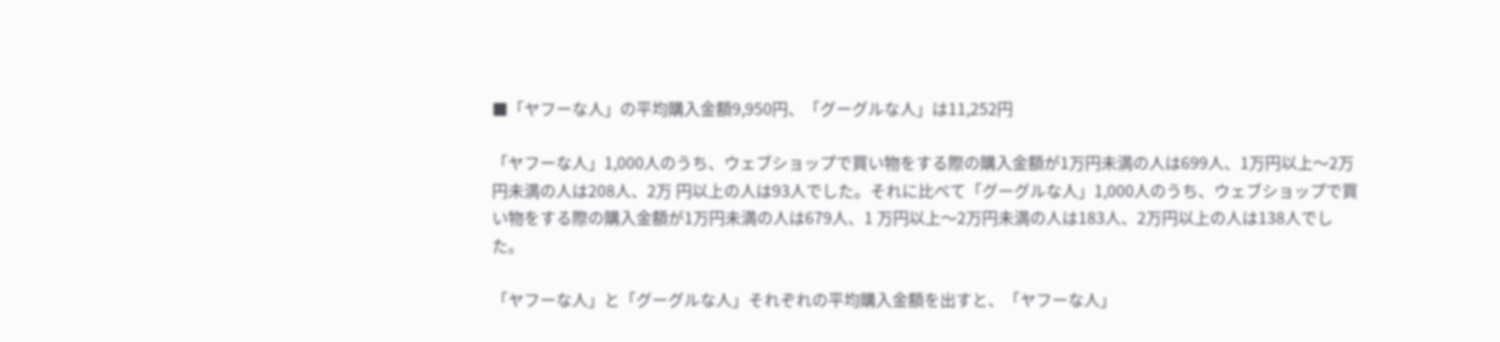■「ヤフーな人」の平均購入金額9,950円、「グーグルな人」は11,252円

「ヤフーな人」1,000人のうち、ウェブショップで買い物をする際の購入金額が1万円未満の人は699人、1万円以上〜2万円未満の人は208人、2万 円以上の人は93人でした。それに比べて「グーグルな人」1,000人のうち、ウェブショップで買い物をする際の購入金額が1万円未満の人は679人、1 万円以上〜2万円未満の人は183人、2万円以上の人は138人でした。

「ヤフーな人」と「グーグルな人」それぞれの平均購入金額を出すと、「ヤフーな人」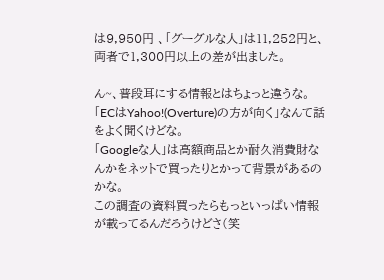は9,950円 、「グーグルな人」は11,252円と、両者で1,300円以上の差が出ました。

ん~、普段耳にする情報とはちょっと違うな。
「ECはYahoo!(Overture)の方が向く」なんて話をよく聞くけどな。
「Googleな人」は高額商品とか耐久消費財なんかをネットで買ったりとかって背景があるのかな。
この調査の資料買ったらもっといっぱい情報が載ってるんだろうけどさ(笑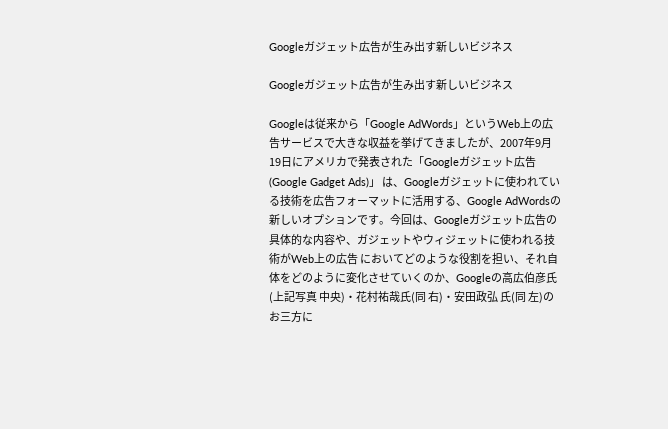Googleガジェット広告が生み出す新しいビジネス

Googleガジェット広告が生み出す新しいビジネス

Googleは従来から「Google AdWords」というWeb上の広告サービスで大きな収益を挙げてきましたが、2007年9月19日にアメリカで発表された「Googleガジェット広告(Google Gadget Ads)」 は、Googleガジェットに使われている技術を広告フォーマットに活用する、Google AdWordsの新しいオプションです。今回は、Googleガジェット広告の具体的な内容や、ガジェットやウィジェットに使われる技術がWeb上の広告 においてどのような役割を担い、それ自体をどのように変化させていくのか、Googleの高広伯彦氏(上記写真 中央)・花村祐哉氏(同 右)・安田政弘 氏(同 左)のお三方に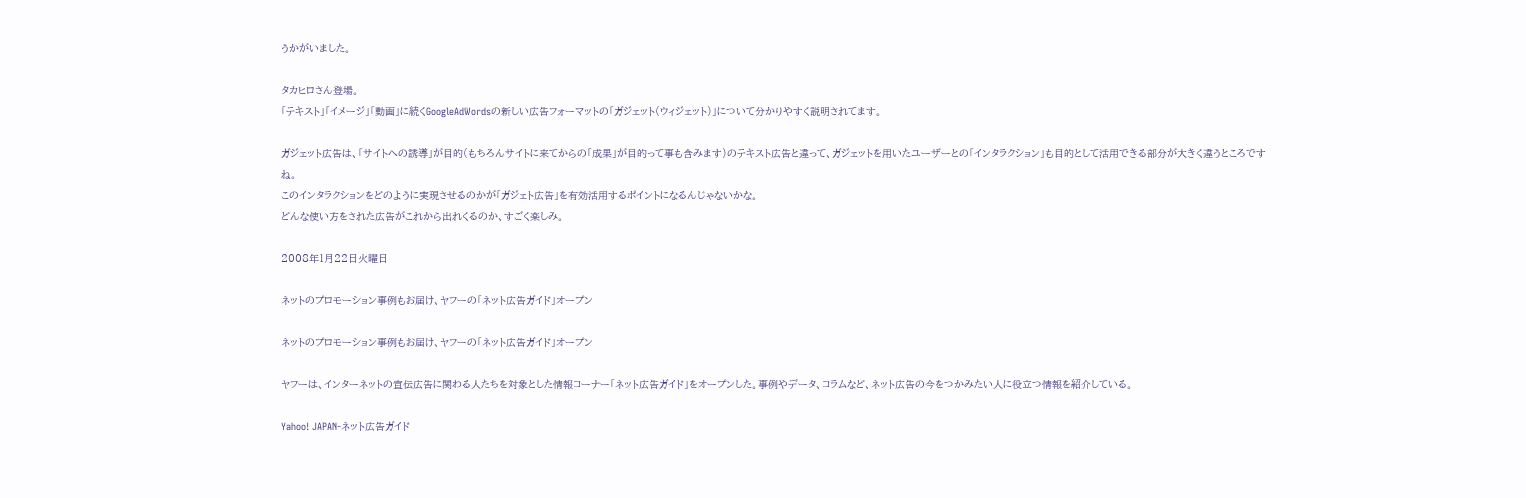うかがいました。

タカヒロさん登場。
「テキスト」「イメージ」「動画」に続くGoogleAdWordsの新しい広告フォーマットの「ガジェット(ウィジェット)」について分かりやすく説明されてます。

ガジェット広告は、「サイトへの誘導」が目的(もちろんサイトに来てからの「成果」が目的って事も含みます)のテキスト広告と違って、ガジェットを用いたユーザーとの「インタラクション」も目的として活用できる部分が大きく違うところですね。
このインタラクションをどのように実現させるのかが「ガジェト広告」を有効活用するポイントになるんじゃないかな。
どんな使い方をされた広告がこれから出れくるのか、すごく楽しみ。

2008年1月22日火曜日

ネットのプロモーション事例もお届け、ヤフーの「ネット広告ガイド」オープン

ネットのプロモーション事例もお届け、ヤフーの「ネット広告ガイド」オープン

ヤフーは、インターネットの宣伝広告に関わる人たちを対象とした情報コーナー「ネット広告ガイド」をオープンした。事例やデータ、コラムなど、ネット広告の今をつかみたい人に役立つ情報を紹介している。

Yahoo! JAPAN-ネット広告ガイド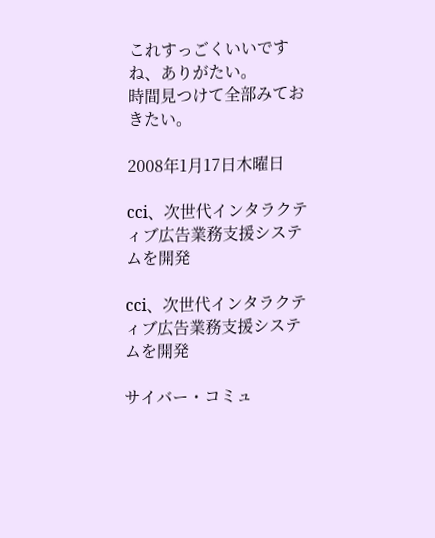これすっごくいいですね、ありがたい。
時間見つけて全部みておきたい。

2008年1月17日木曜日

cci、次世代インタラクティブ広告業務支援システムを開発

cci、次世代インタラクティブ広告業務支援システムを開発

サイバー・コミュ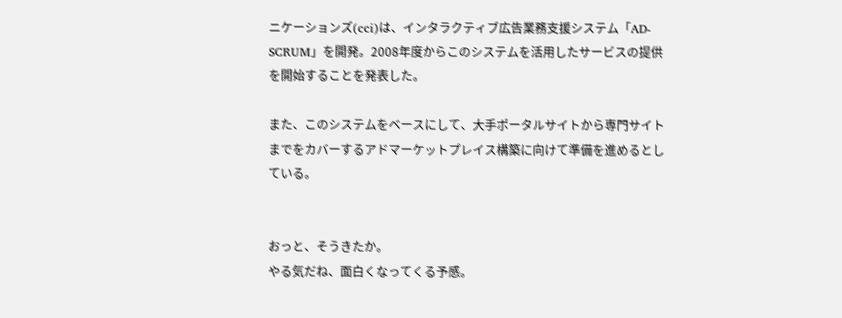ニケーションズ(cci)は、インタラクティブ広告業務支援システム「AD-SCRUM」を開発。2008年度からこのシステムを活用したサービスの提供を開始することを発表した。

また、このシステムをベースにして、大手ポータルサイトから専門サイトまでをカバーするアドマーケットプレイス構築に向けて準備を進めるとしている。


おっと、そうきたか。
やる気だね、面白くなってくる予感。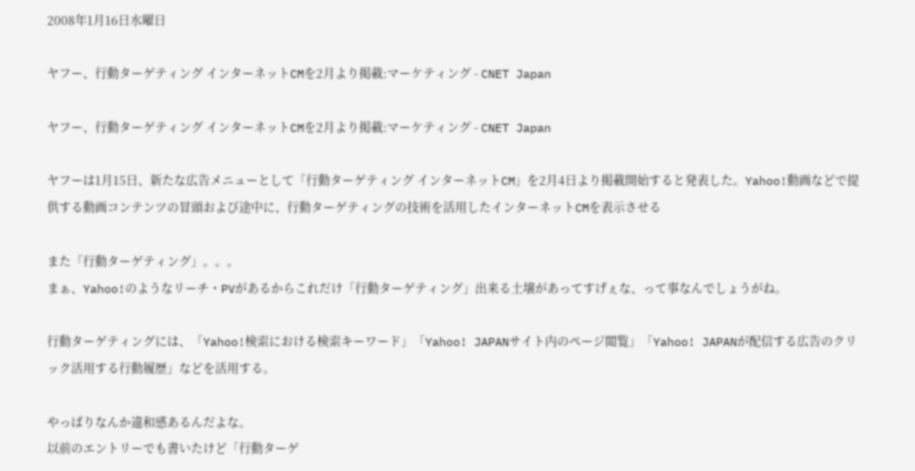2008年1月16日水曜日

ヤフー、行動ターゲティング インターネットCMを2月より掲載:マーケティング - CNET Japan

ヤフー、行動ターゲティング インターネットCMを2月より掲載:マーケティング - CNET Japan

ヤフーは1月15日、新たな広告メニューとして「行動ターゲティング インターネットCM」を2月4日より掲載開始すると発表した。Yahoo!動画などで提供する動画コンテンツの冒頭および途中に、行動ターゲティングの技術を活用したインターネットCMを表示させる

また「行動ターゲティング」。。。
まぁ、Yahoo!のようなリーチ・PVがあるからこれだけ「行動ターゲティング」出来る土壌があってすげぇな、って事なんでしょうがね。

行動ターゲティングには、「Yahoo!検索における検索キーワード」「Yahoo! JAPANサイト内のページ閲覧」「Yahoo! JAPANが配信する広告のクリック活用する行動履歴」などを活用する。

やっぱりなんか違和感あるんだよな。
以前のエントリーでも書いたけど「行動ターゲ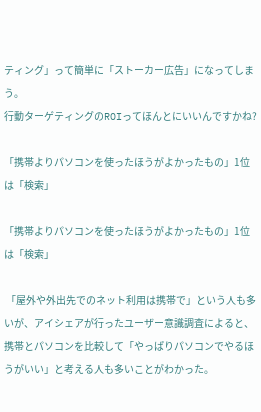ティング」って簡単に「ストーカー広告」になってしまう。
行動ターゲティングのROIってほんとにいいんですかね?

「携帯よりパソコンを使ったほうがよかったもの」1位は「検索」

「携帯よりパソコンを使ったほうがよかったもの」1位は「検索」

 「屋外や外出先でのネット利用は携帯で」という人も多いが、アイシェアが行ったユーザー意識調査によると、携帯とパソコンを比較して「やっぱりパソコンでやるほうがいい」と考える人も多いことがわかった。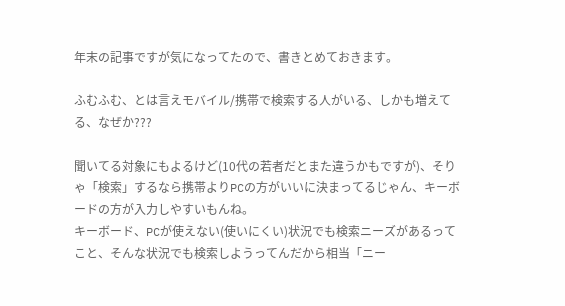年末の記事ですが気になってたので、書きとめておきます。

ふむふむ、とは言えモバイル/携帯で検索する人がいる、しかも増えてる、なぜか???

聞いてる対象にもよるけど(10代の若者だとまた違うかもですが)、そりゃ「検索」するなら携帯よりPCの方がいいに決まってるじゃん、キーボードの方が入力しやすいもんね。
キーボード、PCが使えない(使いにくい)状況でも検索ニーズがあるってこと、そんな状況でも検索しようってんだから相当「ニー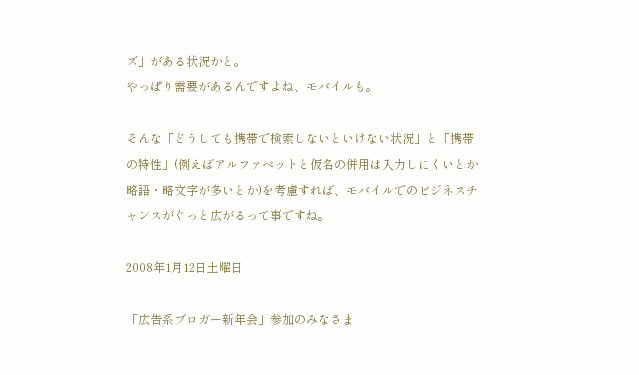ズ」がある状況かと。
やっぱり需要があるんですよね、モバイルも。

そんな「どうしても携帯で検索しないといけない状況」と「携帯の特性」(例えばアルファベットと仮名の併用は入力しにくいとか略語・略文字が多いとか)を考慮すれば、モバイルでのビジネスチャンスがぐっと広がるって事ですね。

2008年1月12日土曜日

「広告系ブロガー新年会」参加のみなさま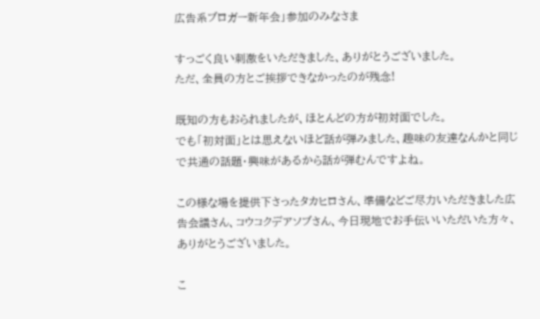広告系ブロガー新年会」参加のみなさま

すっごく良い刺激をいただきました、ありがとうございました。
ただ、全員の方とご挨拶できなかったのが残念!

既知の方もおられましたが、ほとんどの方が初対面でした。
でも「初対面」とは思えないほど話が弾みました、趣味の友達なんかと同じで共通の話題・興味があるから話が弾むんですよね。

この様な場を提供下さったタカヒロさん、準備などご尽力いただきました広告会議さん、コウコクデアソブさん、今日現地でお手伝いいただいた方々、ありがとうございました。

こ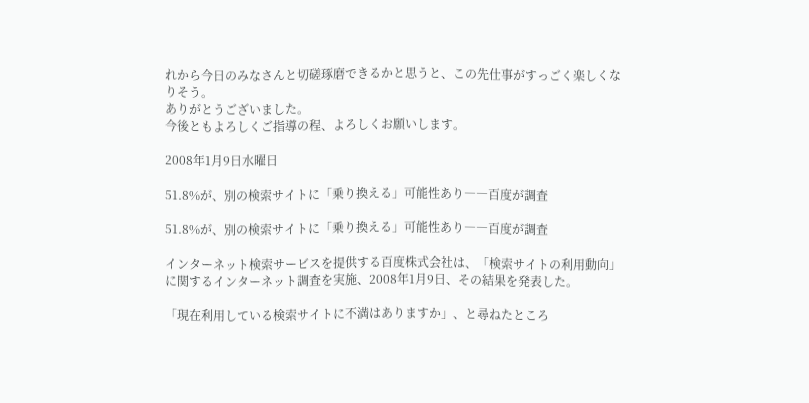れから今日のみなさんと切磋琢磨できるかと思うと、この先仕事がすっごく楽しくなりそう。
ありがとうございました。
今後ともよろしくご指導の程、よろしくお願いします。

2008年1月9日水曜日

51.8%が、別の検索サイトに「乗り換える」可能性あり――百度が調査

51.8%が、別の検索サイトに「乗り換える」可能性あり――百度が調査

インターネット検索サービスを提供する百度株式会社は、「検索サイトの利用動向」に関するインターネット調査を実施、2008年1月9日、その結果を発表した。

「現在利用している検索サイトに不満はありますか」、と尋ねたところ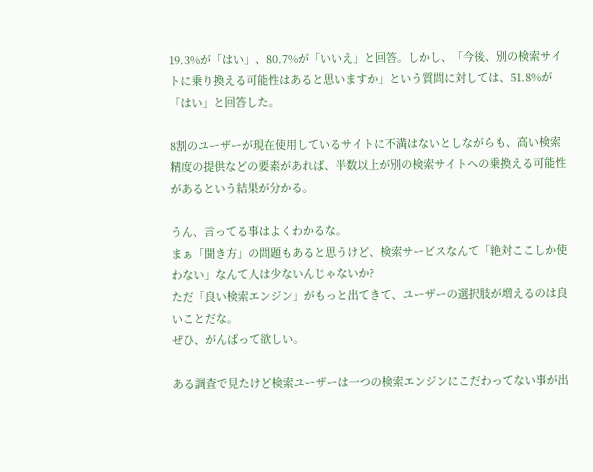19.3%が「はい」、80.7%が「いいえ」と回答。しかし、「今後、別の検索サイトに乗り換える可能性はあると思いますか」という質問に対しては、51.8%が「はい」と回答した。

8割のユーザーが現在使用しているサイトに不満はないとしながらも、高い検索精度の提供などの要素があれば、半数以上が別の検索サイトへの乗換える可能性があるという結果が分かる。

うん、言ってる事はよくわかるな。
まぁ「聞き方」の問題もあると思うけど、検索サービスなんて「絶対ここしか使わない」なんて人は少ないんじゃないか?
ただ「良い検索エンジン」がもっと出てきて、ユーザーの選択肢が増えるのは良いことだな。
ぜひ、がんばって欲しい。

ある調査で見たけど検索ユーザーは一つの検索エンジンにこだわってない事が出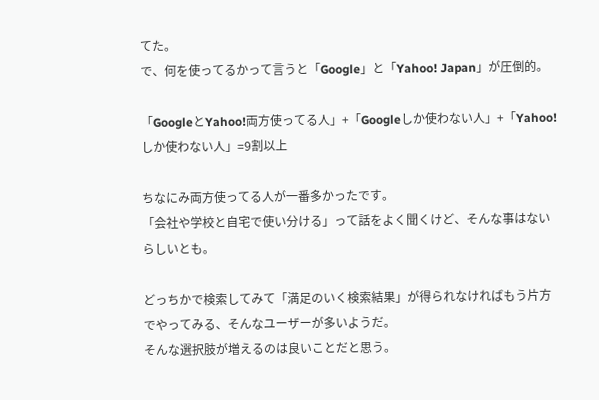てた。
で、何を使ってるかって言うと「Google」と「Yahoo! Japan」が圧倒的。

「GoogleとYahoo!両方使ってる人」+「Googleしか使わない人」+「Yahoo!しか使わない人」=9割以上

ちなにみ両方使ってる人が一番多かったです。
「会社や学校と自宅で使い分ける」って話をよく聞くけど、そんな事はないらしいとも。

どっちかで検索してみて「満足のいく検索結果」が得られなければもう片方でやってみる、そんなユーザーが多いようだ。
そんな選択肢が増えるのは良いことだと思う。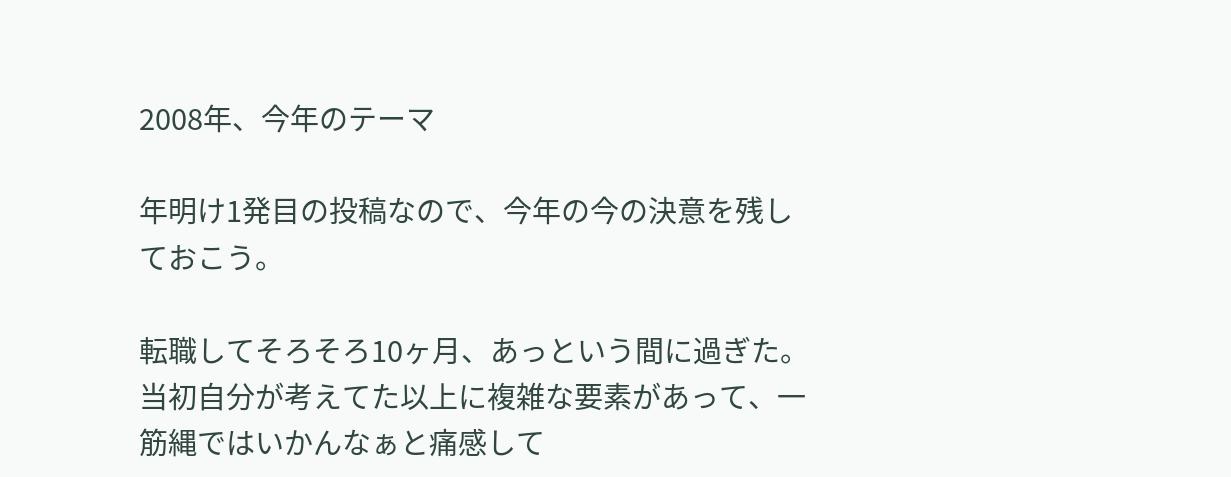2008年、今年のテーマ

年明け1発目の投稿なので、今年の今の決意を残しておこう。

転職してそろそろ10ヶ月、あっという間に過ぎた。
当初自分が考えてた以上に複雑な要素があって、一筋縄ではいかんなぁと痛感して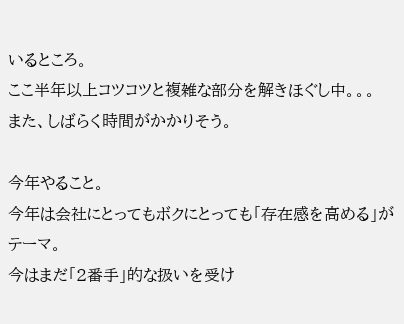いるところ。
ここ半年以上コツコツと複雑な部分を解きほぐし中。。。
また、しばらく時間がかかりそう。

今年やること。
今年は会社にとってもボクにとっても「存在感を高める」がテーマ。
今はまだ「2番手」的な扱いを受け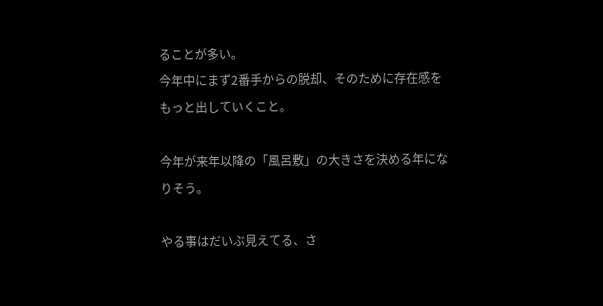ることが多い。
今年中にまず2番手からの脱却、そのために存在感をもっと出していくこと。

今年が来年以降の「風呂敷」の大きさを決める年になりそう。

やる事はだいぶ見えてる、さ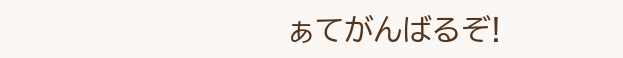ぁてがんばるぞ!